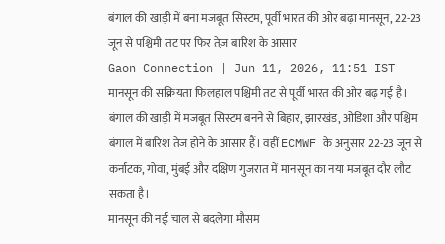बंगाल की खाड़ी में बना मजबूत सिस्टम, पूर्वी भारत की ओर बढ़ा मानसून, 22-23 जून से पश्चिमी तट पर फिर तेज़ बारिश के आसार
Gaon Connection | Jun 11, 2026, 11:51 IST
मानसून की सक्रियता फिलहाल पश्चिमी तट से पूर्वी भारत की ओर बढ़ गई है। बंगाल की खाड़ी में मजबूत सिस्टम बनने से बिहार, झारखंड, ओडिशा और पश्चिम बंगाल में बारिश तेज होने के आसार हैं। वहीं ECMWF के अनुसार 22-23 जून से कर्नाटक, गोवा, मुंबई और दक्षिण गुजरात में मानसून का नया मजबूत दौर लौट सकता है।
मानसून की नई चाल से बदलेगा मौसम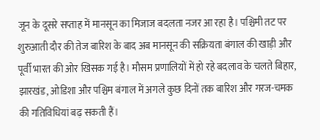जून के दूसरे सप्ताह में मानसून का मिजाज बदलता नजर आ रहा है। पश्चिमी तट पर शुरुआती दौर की तेज बारिश के बाद अब मानसून की सक्रियता बंगाल की खाड़ी और पूर्वी भारत की ओर खिसक गई है। मौसम प्रणालियों में हो रहे बदलाव के चलते बिहार, झारखंड, ओडिशा और पश्चिम बंगाल में अगले कुछ दिनों तक बारिश और गरज-चमक की गतिविधियां बढ़ सकती हैं।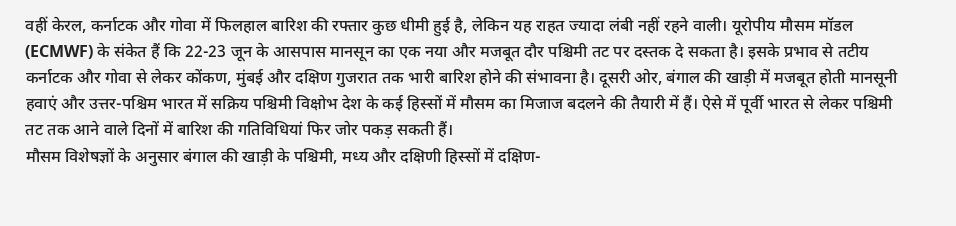वहीं केरल, कर्नाटक और गोवा में फिलहाल बारिश की रफ्तार कुछ धीमी हुई है, लेकिन यह राहत ज्यादा लंबी नहीं रहने वाली। यूरोपीय मौसम मॉडल (ECMWF) के संकेत हैं कि 22-23 जून के आसपास मानसून का एक नया और मजबूत दौर पश्चिमी तट पर दस्तक दे सकता है। इसके प्रभाव से तटीय कर्नाटक और गोवा से लेकर कोंकण, मुंबई और दक्षिण गुजरात तक भारी बारिश होने की संभावना है। दूसरी ओर, बंगाल की खाड़ी में मजबूत होती मानसूनी हवाएं और उत्तर-पश्चिम भारत में सक्रिय पश्चिमी विक्षोभ देश के कई हिस्सों में मौसम का मिजाज बदलने की तैयारी में हैं। ऐसे में पूर्वी भारत से लेकर पश्चिमी तट तक आने वाले दिनों में बारिश की गतिविधियां फिर जोर पकड़ सकती हैं।
मौसम विशेषज्ञों के अनुसार बंगाल की खाड़ी के पश्चिमी, मध्य और दक्षिणी हिस्सों में दक्षिण-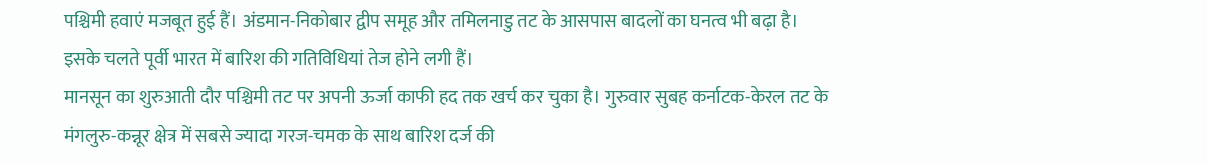पश्चिमी हवाएं मजबूत हुई हैं। अंडमान-निकोबार द्वीप समूह और तमिलनाडु तट के आसपास बादलों का घनत्व भी बढ़ा है। इसके चलते पूर्वी भारत में बारिश की गतिविधियां तेज होने लगी हैं।
मानसून का शुरुआती दौर पश्चिमी तट पर अपनी ऊर्जा काफी हद तक खर्च कर चुका है। गुरुवार सुबह कर्नाटक-केरल तट के मंगलुरु-कन्नूर क्षेत्र में सबसे ज्यादा गरज-चमक के साथ बारिश दर्ज की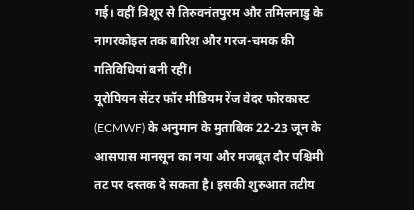गई। वहीं त्रिशूर से तिरुवनंतपुरम और तमिलनाडु के नागरकोइल तक बारिश और गरज-चमक की गतिविधियां बनी रहीं।
यूरोपियन सेंटर फॉर मीडियम रेंज वेदर फोरकास्ट (ECMWF) के अनुमान के मुताबिक 22-23 जून के आसपास मानसून का नया और मजबूत दौर पश्चिमी तट पर दस्तक दे सकता है। इसकी शुरुआत तटीय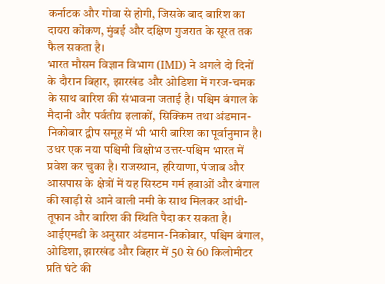कर्नाटक और गोवा से होगी, जिसके बाद बारिश का दायरा कोंकण, मुंबई और दक्षिण गुजरात के सूरत तक फैल सकता है।
भारत मौसम विज्ञान विभाग (IMD) ने अगले दो दिनों के दौरान बिहार, झारखंड और ओडिशा में गरज-चमक के साथ बारिश की संभावना जताई है। पश्चिम बंगाल के मैदानी और पर्वतीय इलाकों, सिक्किम तथा अंडमान-निकोबार द्वीप समूह में भी भारी बारिश का पूर्वानुमान है।
उधर एक नया पश्चिमी विक्षोभ उत्तर-पश्चिम भारत में प्रवेश कर चुका है। राजस्थान, हरियाणा, पंजाब और आसपास के क्षेत्रों में यह सिस्टम गर्म हवाओं और बंगाल की खाड़ी से आने वाली नमी के साथ मिलकर आंधी-तूफान और बारिश की स्थिति पैदा कर सकता है।
आईएमडी के अनुसार अंडमान-निकोबार, पश्चिम बंगाल, ओडिशा, झारखंड और बिहार में 50 से 60 किलोमीटर प्रति घंटे की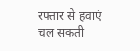रफ्तार से हवाएं चल सकती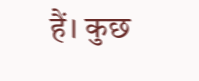हैं। कुछ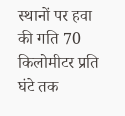स्थानों पर हवा की गति 70 किलोमीटर प्रति घंटे तक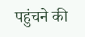पहुंचने की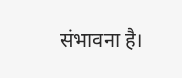संभावना है।